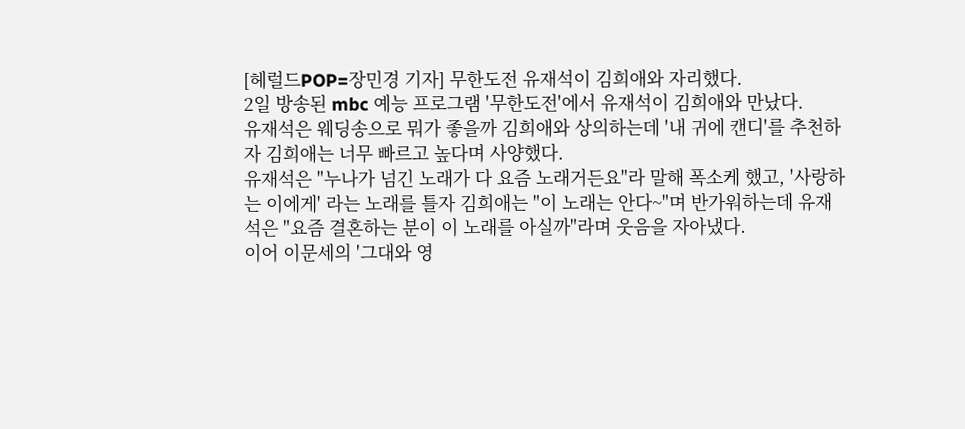[헤럴드POP=장민경 기자] 무한도전 유재석이 김희애와 자리했다.
2일 방송된 mbc 예능 프로그램 '무한도전'에서 유재석이 김희애와 만났다.
유재석은 웨딩송으로 뭐가 좋을까 김희애와 상의하는데 '내 귀에 캔디'를 추천하자 김희애는 너무 빠르고 높다며 사양했다.
유재석은 "누나가 넘긴 노래가 다 요즘 노래거든요"라 말해 폭소케 했고, '사랑하는 이에게' 라는 노래를 틀자 김희애는 "이 노래는 안다~"며 반가워하는데 유재석은 "요즘 결혼하는 분이 이 노래를 아실까"라며 웃음을 자아냈다.
이어 이문세의 '그대와 영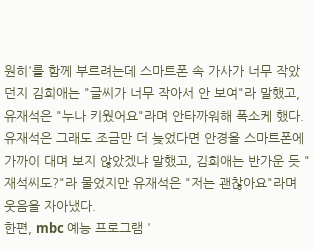원히'를 함께 부르려는데 스마트폰 속 가사가 너무 작았던지 김희애는 "글씨가 너무 작아서 안 보여"라 말했고, 유재석은 "누나 키웠어요"라며 안타까워해 폭소케 했다.
유재석은 그래도 조금만 더 늦었다면 안경을 스마트폰에 가까이 대며 보지 않았겠냐 말했고, 김희애는 반가운 듯 "재석씨도?"라 물었지만 유재석은 "저는 괜찮아요"라며 웃음을 자아냈다.
한편, mbc 예능 프로그램 '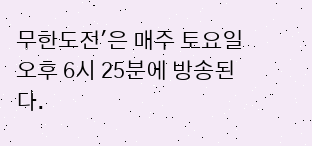무한도전'은 매주 토요일 오후 6시 25분에 방송된다.